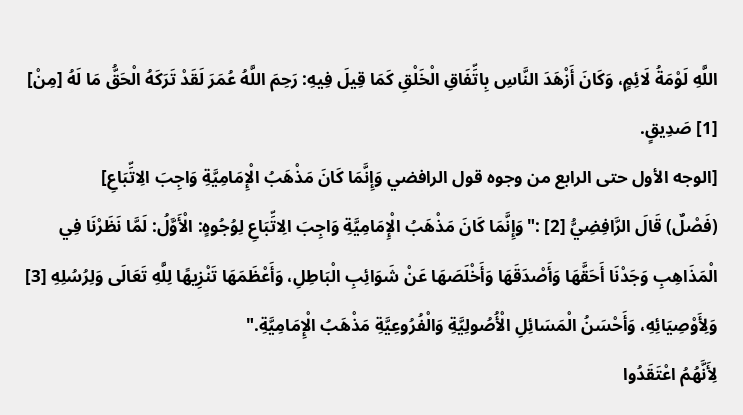اللَّهِ لَوْمَةُ لَائِمٍ، وَكَانَ أَزْهَدَ النَّاسِ بِاتِّفَاقِ الْخَلْقِ كَمَا قِيلَ فِيهِ: رَحِمَ اللَّهُ عُمَرَ لَقَدْ تَرَكَهُ الْحَقُّ مَا لَهُ [مِنْ] [1] صَدِيقٍ.
[الوجه الأول حتى الرابع من وجوه قول الرافضي وَإِنَّمَا كَانَ مَذْهَبُ الْإِمَامِيَّةِ وَاجِبَ الِاتِّبَاعِ]
(فَصْلٌ) قَالَ الرَّافِضِيُّ [2] :"وَإِنَّمَا كَانَ مَذْهَبُ الْإِمَامِيَّةِ وَاجِبَ الِاتِّبَاعِ لِوُجُوهٍ: الْأَوَّلُ: لَمَّا نَظَرْنَا فِي الْمَذَاهِبِ وَجَدْنَا أَحَقَّهَا وَأَصْدَقَهَا وَأَخْلَصَهَا عَنْ شَوَائِبِ الْبَاطِلِ، وَأَعْظَمَهَا تَنْزِيهًا لِلَّهِ تَعَالَى وَلِرُسُلِهِ [3] وَلِأَوْصِيَائِهِ، وَأَحْسَنُ الْمَسَائِلِ الْأُصُولِيَّةِ وَالْفُرُوعِيَّةِ مَذْهَبُ الْإِمَامِيَّةِ."
لِأَنَّهُمُ اعْتَقَدُوا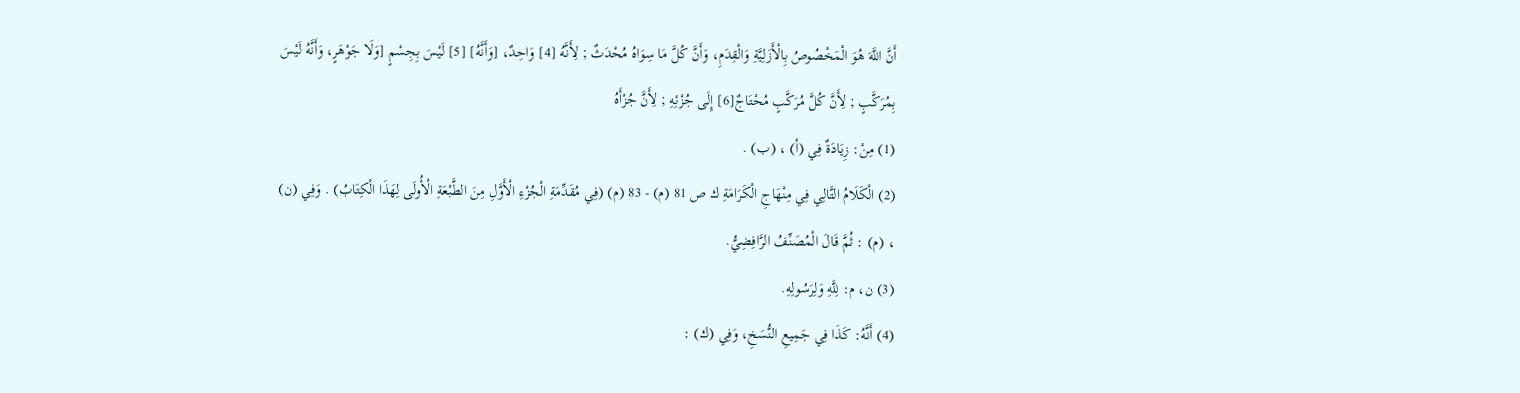أَنَّ اللَّهَ هُوَ الْمَخْصُوصُ بِالْأَزَلِيَّةِ وَالْقِدَمِ، وَأَنَّ كُلَّ مَا سِوَاهُ مُحْدَثٌ ; لِأَنَّهُ [4] وَاحِدٌ، [وَأَنَّهُ] [5] لَيْسَ بِجِسْمٍ [وَلَا جَوْهَرٍ، وَأَنَّهُ لَيْسَ بِمُرَكَّبٍ ; لِأَنَّ كُلَّ مُرَكَّبٍ مُحْتَاجٌ[6] إِلَى جُزْئِهِ ; لِأَنَّ جُزْأَهُ
(1) مِنْ: زِيَادَةٌ فِي (أ) ، (ب) .
(2) الْكَلَامُ التَّالِي فِي مِنْهَاجِ الْكَرَامَةِ ك ص 81 (م) - 83 (م) (فِي مُقَدِّمَةِ الْجُزْءِ الْأَوَّلِ مِنَ الطَّبْعَةِ الْأُولَى لِهَذَا الْكِتَابُ) . وَفِي (ن) ، (م) : ثُمَّ قَالَ الْمُصَنِّفُ الرَّافِضِيُّ.
(3) ن، م: لِلَّهِ وَلِرَسُولِهِ.
(4) أَنَّهُ: كَذَا فِي جَمِيعِ النُّسَخِ، وَفِي (ك) :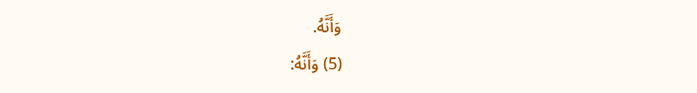وَأَنَّهُ.
(5) وَأَنَّهُ: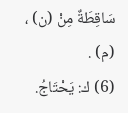سَاقِطَةٌ مِنْ (ن) ، (م) .
(6) ك: يَحْتَاجُ.